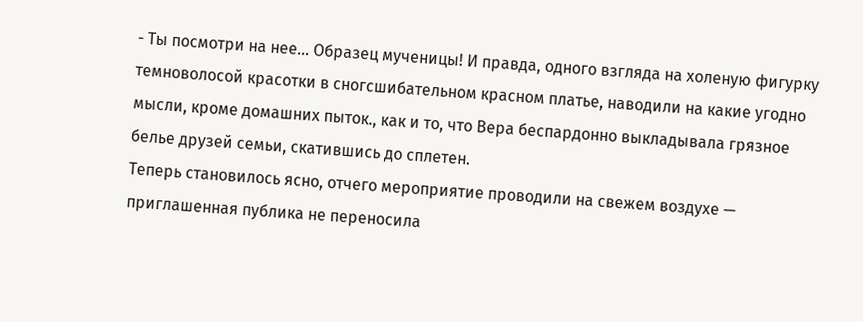- Ты посмотри на нее... Образец мученицы! И правда, одного взгляда на холеную фигурку темноволосой красотки в сногсшибательном красном платье, наводили на какие угодно мысли, кроме домашних пыток., как и то, что Вера беспардонно выкладывала грязное белье друзей семьи, скатившись до сплетен.
Теперь становилось ясно, отчего мероприятие проводили на свежем воздухе — приглашенная публика не переносила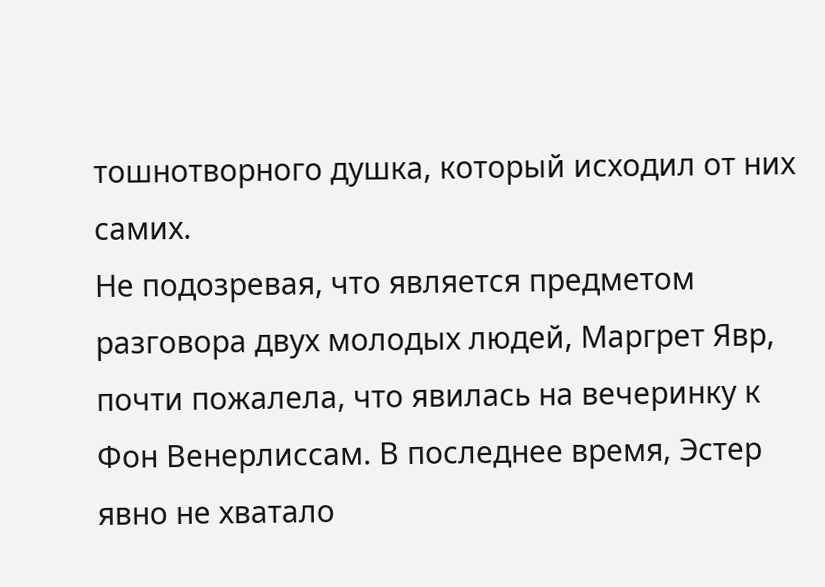тошнотворного душка, который исходил от них самих.
Не подозревая, что является предметом разговора двух молодых людей, Маргрет Явр, почти пожалела, что явилась на вечеринку к Фон Венерлиссам. В последнее время, Эстер явно не хватало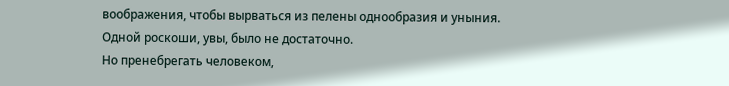воображения, чтобы вырваться из пелены однообразия и уныния.
Одной роскоши, увы, было не достаточно.
Но пренебрегать человеком,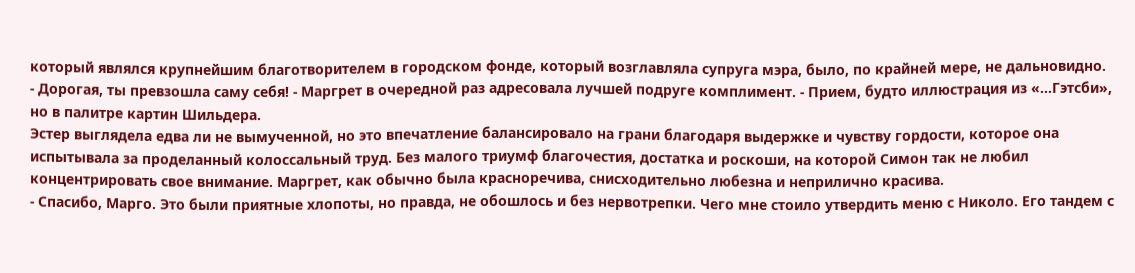который являлся крупнейшим благотворителем в городском фонде, который возглавляла супруга мэра, было, по крайней мере, не дальновидно.
- Дорогая, ты превзошла саму себя! - Маргрет в очередной раз адресовала лучшей подруге комплимент. - Прием, будто иллюстрация из «...Гэтсби», но в палитре картин Шильдера.
Эстер выглядела едва ли не вымученной, но это впечатление балансировало на грани благодаря выдержке и чувству гордости, которое она испытывала за проделанный колоссальный труд. Без малого триумф благочестия, достатка и роскоши, на которой Симон так не любил концентрировать свое внимание. Маргрет, как обычно была красноречива, снисходительно любезна и неприлично красива.
- Спасибо, Марго. Это были приятные хлопоты, но правда, не обошлось и без нервотрепки. Чего мне стоило утвердить меню с Николо. Его тандем с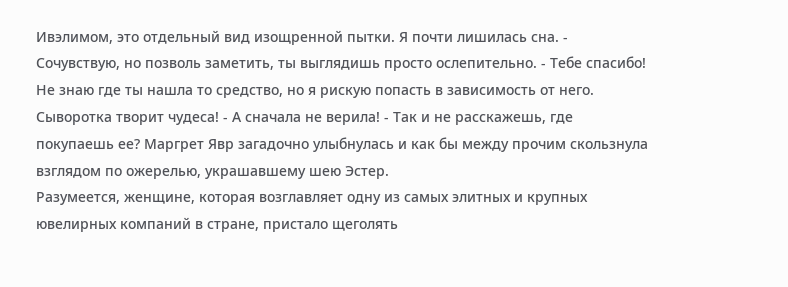Ивэлимом, это отдельный вид изощренной пытки. Я почти лишилась сна. - Сочувствую, но позволь заметить, ты выглядишь просто ослепительно. - Тебе спасибо! Не знаю где ты нашла то средство, но я рискую попасть в зависимость от него. Сыворотка творит чудеса! - А сначала не верила! - Так и не расскажешь, где покупаешь ее? Маргрет Явр загадочно улыбнулась и как бы между прочим скользнула взглядом по ожерелью, украшавшему шею Эстер.
Разумеется, женщине, которая возглавляет одну из самых элитных и крупных ювелирных компаний в стране, пристало щеголять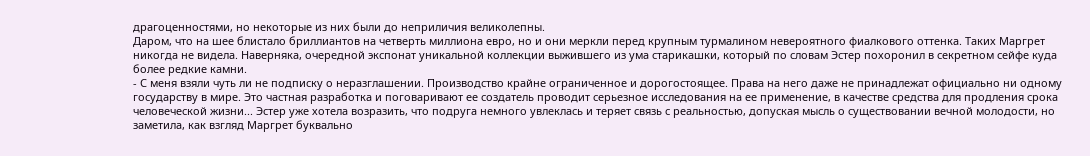драгоценностями, но некоторые из них были до неприличия великолепны.
Даром, что на шее блистало бриллиантов на четверть миллиона евро, но и они меркли перед крупным турмалином невероятного фиалкового оттенка. Таких Маргрет никогда не видела. Наверняка, очередной экспонат уникальной коллекции выжившего из ума старикашки, который по словам Эстер похоронил в секретном сейфе куда более редкие камни.
- С меня взяли чуть ли не подписку о неразглашении. Производство крайне ограниченное и дорогостоящее. Права на него даже не принадлежат официально ни одному государству в мире. Это частная разработка и поговаривают ее создатель проводит серьезное исследования на ее применение, в качестве средства для продления срока человеческой жизни... Эстер уже хотела возразить, что подруга немного увлеклась и теряет связь с реальностью, допуская мысль о существовании вечной молодости, но заметила, как взгляд Маргрет буквально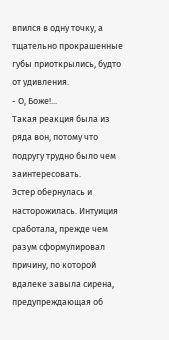впился в одну точку, а тщательно прокрашенные губы приоткрылись, будто от удивления.
- О, Боже!...
Такая реакция была из ряда вон, потому что подругу трудно было чем заинтересовать.
Эстер обернулась и насторожилась. Интуиция сработала, прежде чем разум сформулировал причину, по которой вдалеке завыла сирена, предупреждающая об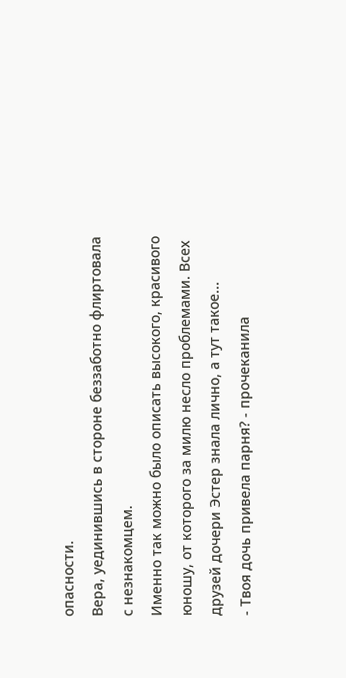опасности.
Вера, уединившись в стороне беззаботно флиртовала с незнакомцем.
Именно так можно было описать высокого, красивого юношу, от которого за милю несло проблемами. Всех друзей дочери Эстер знала лично, а тут такое...
- Твоя дочь привела парня? - прочеканила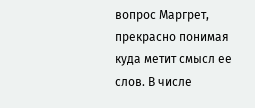вопрос Маргрет, прекрасно понимая куда метит смысл ее слов. В числе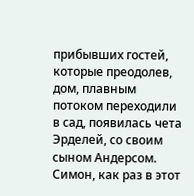прибывших гостей, которые преодолев, дом, плавным потоком переходили в сад, появилась чета Эрделей, со своим сыном Андерсом. Симон, как раз в этот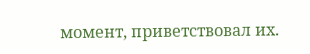момент, приветствовал их.